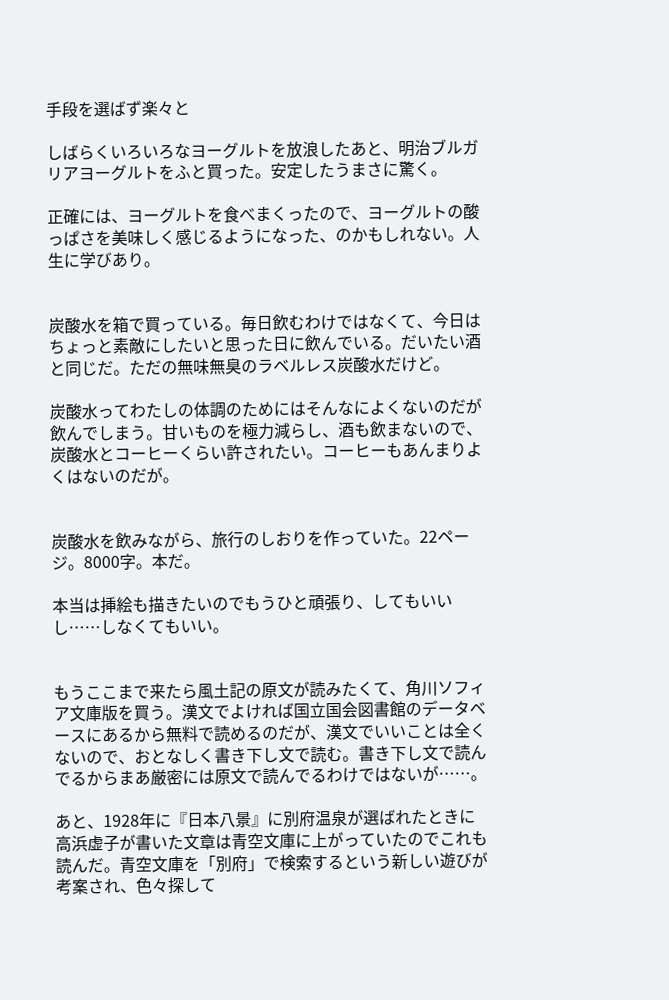手段を選ばず楽々と

しばらくいろいろなヨーグルトを放浪したあと、明治ブルガリアヨーグルトをふと買った。安定したうまさに驚く。

正確には、ヨーグルトを食べまくったので、ヨーグルトの酸っぱさを美味しく感じるようになった、のかもしれない。人生に学びあり。


炭酸水を箱で買っている。毎日飲むわけではなくて、今日はちょっと素敵にしたいと思った日に飲んでいる。だいたい酒と同じだ。ただの無味無臭のラベルレス炭酸水だけど。

炭酸水ってわたしの体調のためにはそんなによくないのだが飲んでしまう。甘いものを極力減らし、酒も飲まないので、炭酸水とコーヒーくらい許されたい。コーヒーもあんまりよくはないのだが。


炭酸水を飲みながら、旅行のしおりを作っていた。22ページ。8000字。本だ。

本当は挿絵も描きたいのでもうひと頑張り、してもいいし……しなくてもいい。


もうここまで来たら風土記の原文が読みたくて、角川ソフィア文庫版を買う。漢文でよければ国立国会図書館のデータベースにあるから無料で読めるのだが、漢文でいいことは全くないので、おとなしく書き下し文で読む。書き下し文で読んでるからまあ厳密には原文で読んでるわけではないが……。

あと、1928年に『日本八景』に別府温泉が選ばれたときに高浜虚子が書いた文章は青空文庫に上がっていたのでこれも読んだ。青空文庫を「別府」で検索するという新しい遊びが考案され、色々探して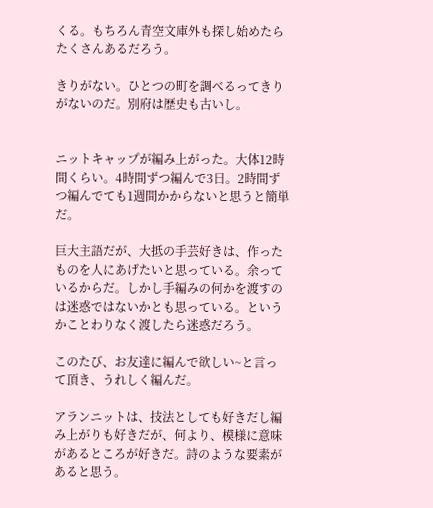くる。もちろん青空文庫外も探し始めたらたくさんあるだろう。

きりがない。ひとつの町を調べるってきりがないのだ。別府は歴史も古いし。


ニットキャップが編み上がった。大体12時間くらい。4時間ずつ編んで3日。2時間ずつ編んでても1週間かからないと思うと簡単だ。

巨大主語だが、大抵の手芸好きは、作ったものを人にあげたいと思っている。余っているからだ。しかし手編みの何かを渡すのは迷惑ではないかとも思っている。というかことわりなく渡したら迷惑だろう。

このたび、お友達に編んで欲しい~と言って頂き、うれしく編んだ。

アランニットは、技法としても好きだし編み上がりも好きだが、何より、模様に意味があるところが好きだ。詩のような要素があると思う。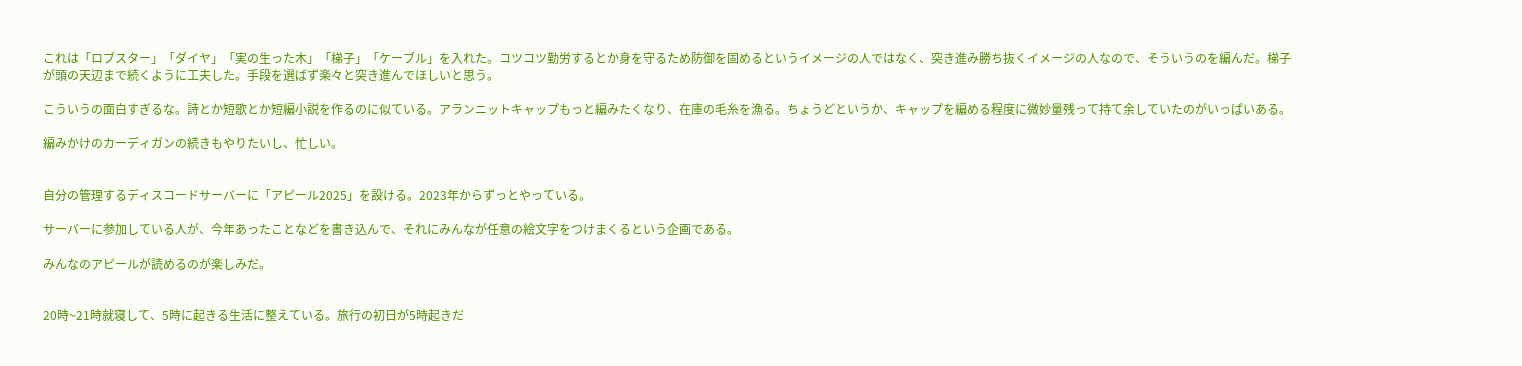これは「ロブスター」「ダイヤ」「実の生った木」「梯子」「ケーブル」を入れた。コツコツ勤労するとか身を守るため防御を固めるというイメージの人ではなく、突き進み勝ち抜くイメージの人なので、そういうのを編んだ。梯子が頭の天辺まで続くように工夫した。手段を選ばず楽々と突き進んでほしいと思う。

こういうの面白すぎるな。詩とか短歌とか短編小説を作るのに似ている。アランニットキャップもっと編みたくなり、在庫の毛糸を漁る。ちょうどというか、キャップを編める程度に微妙量残って持て余していたのがいっぱいある。

編みかけのカーディガンの続きもやりたいし、忙しい。


自分の管理するディスコードサーバーに「アピール2025」を設ける。2023年からずっとやっている。

サーバーに参加している人が、今年あったことなどを書き込んで、それにみんなが任意の絵文字をつけまくるという企画である。

みんなのアピールが読めるのが楽しみだ。


20時~21時就寝して、5時に起きる生活に整えている。旅行の初日が5時起きだ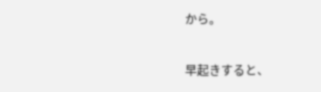から。

早起きすると、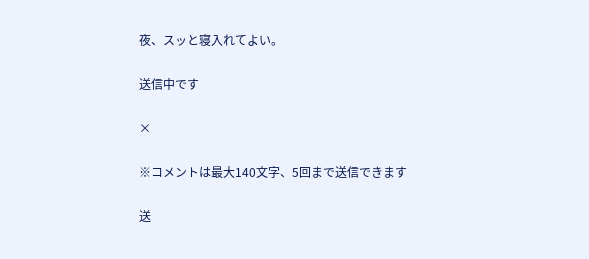夜、スッと寝入れてよい。

送信中です

×

※コメントは最大140文字、5回まで送信できます

送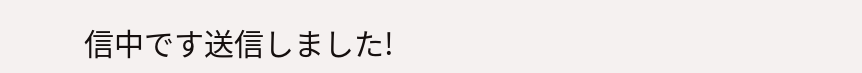信中です送信しました!